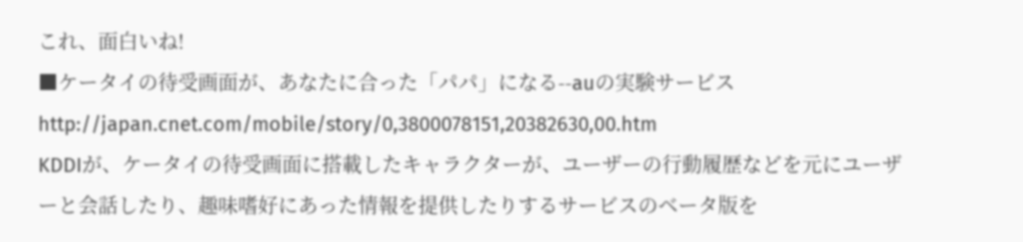これ、面白いね!
■ケータイの待受画面が、あなたに合った「パパ」になる--auの実験サービス
http://japan.cnet.com/mobile/story/0,3800078151,20382630,00.htm
KDDIが、ケータイの待受画面に搭載したキャラクターが、ユーザーの行動履歴などを元にユーザーと会話したり、趣味嗜好にあった情報を提供したりするサービスのベータ版を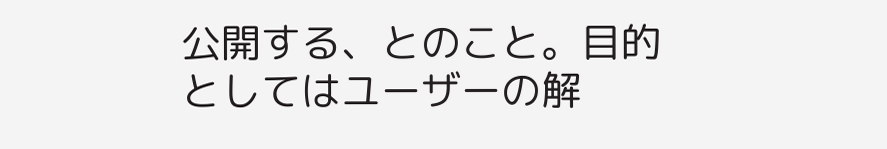公開する、とのこと。目的としてはユーザーの解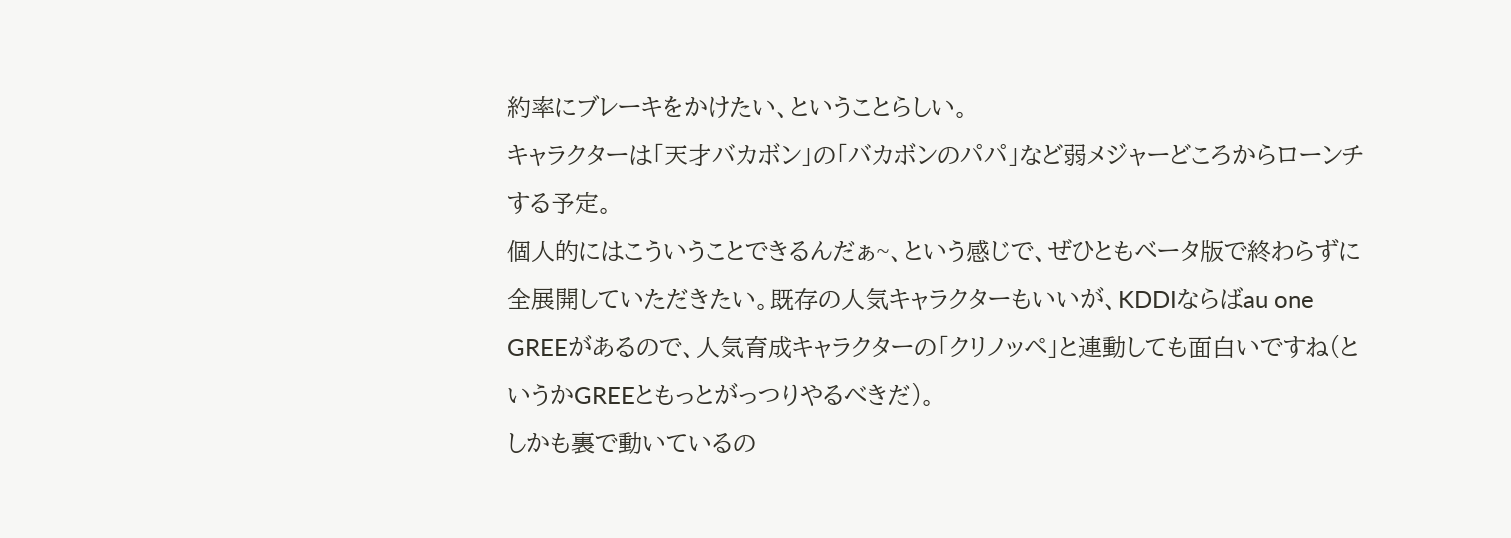約率にブレーキをかけたい、ということらしい。
キャラクターは「天才バカボン」の「バカボンのパパ」など弱メジャーどころからローンチする予定。
個人的にはこういうことできるんだぁ~、という感じで、ぜひともベータ版で終わらずに全展開していただきたい。既存の人気キャラクターもいいが、KDDIならばau one GREEがあるので、人気育成キャラクターの「クリノッペ」と連動しても面白いですね(というかGREEともっとがっつりやるべきだ)。
しかも裏で動いているの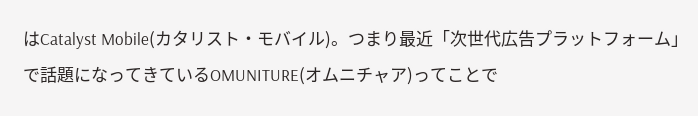はCatalyst Mobile(カタリスト・モバイル)。つまり最近「次世代広告プラットフォーム」で話題になってきているOMUNITURE(オムニチャア)ってことで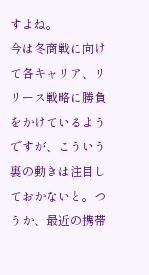すよね。
今は冬商戦に向けて各キャリア、リリース戦略に勝負をかけているようですが、こういう裏の動きは注目しておかないと。つうか、最近の携帯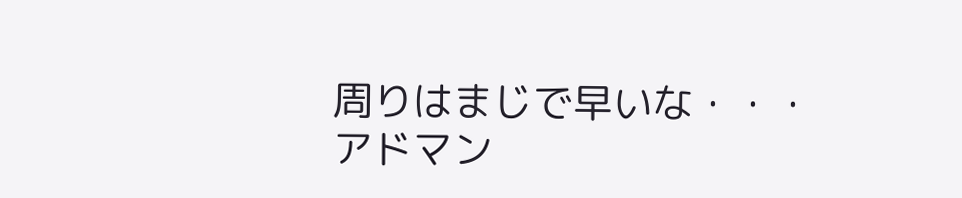周りはまじで早いな・・・
アドマン